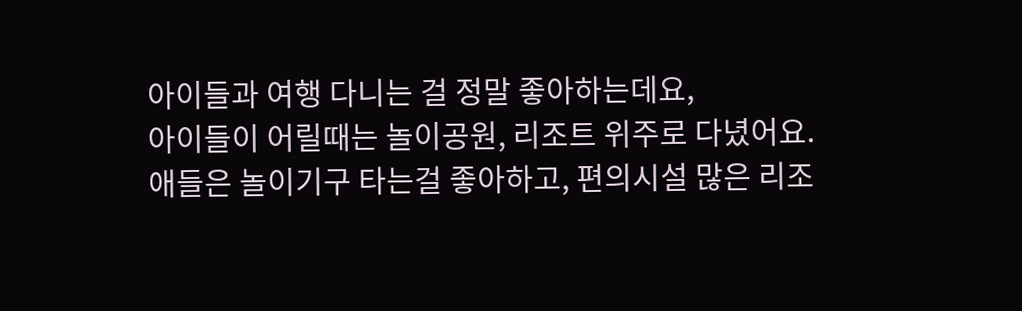아이들과 여행 다니는 걸 정말 좋아하는데요,
아이들이 어릴때는 놀이공원, 리조트 위주로 다녔어요.
애들은 놀이기구 타는걸 좋아하고, 편의시설 많은 리조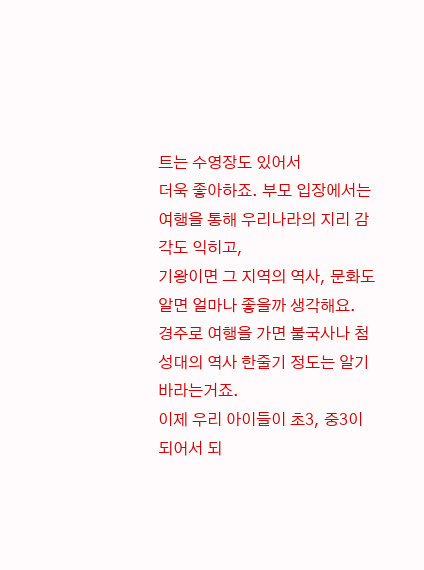트는 수영장도 있어서
더욱 좋아하죠. 부모 입장에서는 여행을 통해 우리나라의 지리 감각도 익히고,
기왕이면 그 지역의 역사, 문화도 알면 얼마나 좋을까 생각해요.
경주로 여행을 가면 불국사나 첨성대의 역사 한줄기 정도는 알기 바라는거죠.
이제 우리 아이들이 초3, 중3이 되어서 되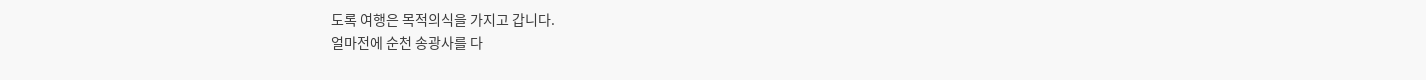도록 여행은 목적의식을 가지고 갑니다.
얼마전에 순천 송광사를 다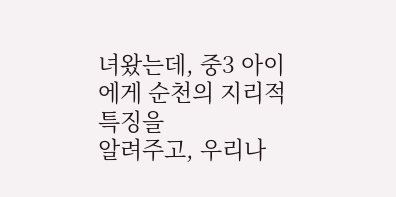녀왔는데, 중3 아이에게 순천의 지리적 특징을
알려주고, 우리나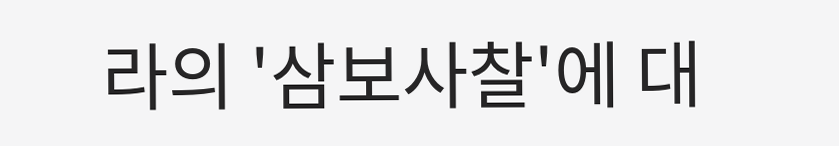라의 '삼보사찰'에 대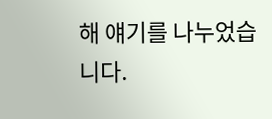해 얘기를 나누었습니다.